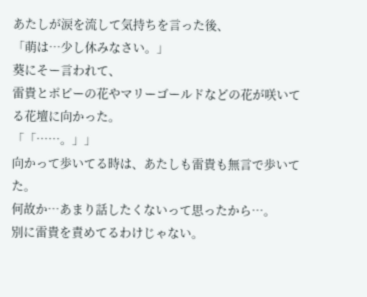あたしが涙を流して気持ちを言った後、
「萌は…少し休みなさい。」
葵にそー言われて、
雷貴とポピーの花やマリーゴールドなどの花が咲いてる花壇に向かった。
「「……。」」
向かって歩いてる時は、あたしも雷貴も無言で歩いてた。
何故か…あまり話したくないって思ったから…。
別に雷貴を責めてるわけじゃない。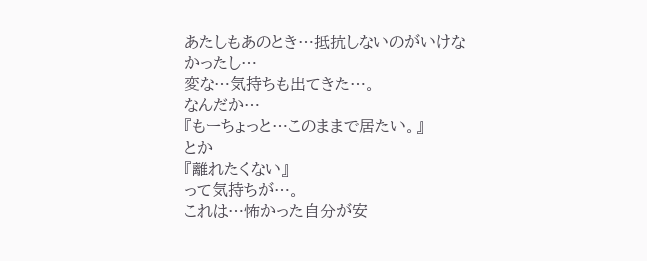あたしもあのとき…抵抗しないのがいけなかったし…
変な…気持ちも出てきた…。
なんだか…
『もーちょっと…このままで居たい。』
とか
『離れたくない』
って気持ちが…。
これは…怖かった自分が安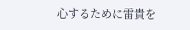心するために雷貴を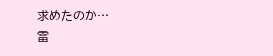求めたのか…
雷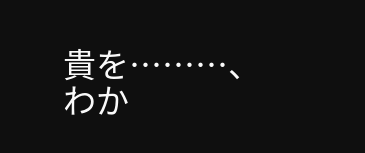貴を………、
わか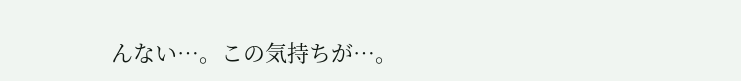んない…。この気持ちが…。